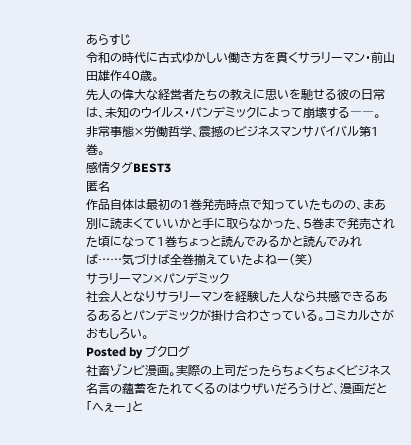あらすじ
令和の時代に古式ゆかしい働き方を貫くサラリーマン・前山田雄作40歳。
先人の偉大な経営者たちの教えに思いを馳せる彼の日常は、未知のウイルス・パンデミックによって崩壊する――。
非常事態×労働哲学、震撼のビジネスマンサバイバル第1巻。
感情タグBEST3
匿名
作品自体は最初の1巻発売時点で知っていたものの、まあ別に読まくていいかと手に取らなかった、5巻まで発売された頃になって1巻ちょっと読んでみるかと読んでみれば……気づけば全巻揃えていたよねー(笑)
サラリーマン×パンデミック
社会人となりサラリーマンを経験した人なら共感できるあるあるとパンデミックが掛け合わさっている。コミカルさがおもしろい。
Posted by ブクログ
社畜ゾンビ漫画。実際の上司だったらちょくちょくビジネス名言の蘊蓄をたれてくるのはウザいだろうけど、漫画だと「へぇー」と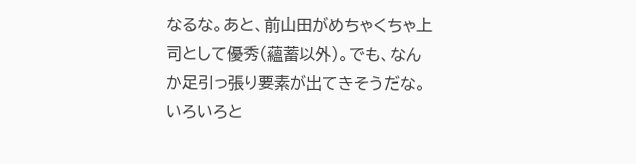なるな。あと、前山田がめちゃくちゃ上司として優秀(蘊蓄以外)。でも、なんか足引っ張り要素が出てきそうだな。
いろいろと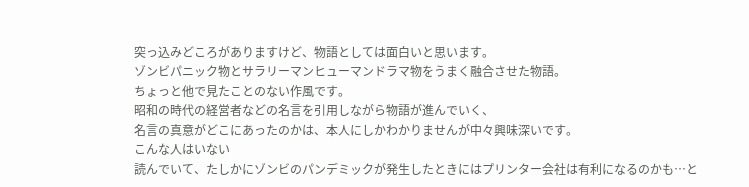突っ込みどころがありますけど、物語としては面白いと思います。
ゾンビパニック物とサラリーマンヒューマンドラマ物をうまく融合させた物語。
ちょっと他で見たことのない作風です。
昭和の時代の経営者などの名言を引用しながら物語が進んでいく、
名言の真意がどこにあったのかは、本人にしかわかりませんが中々興味深いです。
こんな人はいない
読んでいて、たしかにゾンビのパンデミックが発生したときにはプリンター会社は有利になるのかも…と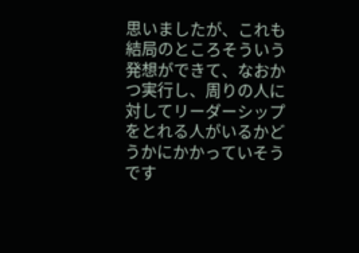思いましたが、これも結局のところそういう発想ができて、なおかつ実行し、周りの人に対してリーダーシップをとれる人がいるかどうかにかかっていそうです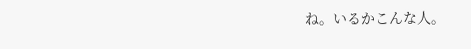ね。いるかこんな人。